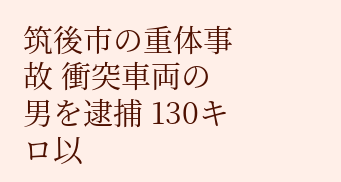筑後市の重体事故 衝突車両の男を逮捕 130キロ以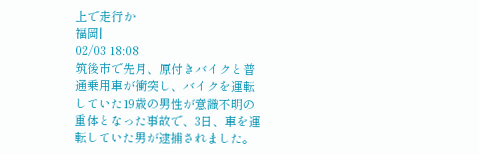上で走行か
福岡|
02/03 18:08
筑後市で先月、原付きバイクと普通乗用車が衝突し、バイクを運転していた19歳の男性が意識不明の重体となった事故で、3日、車を運転していた男が逮捕されました。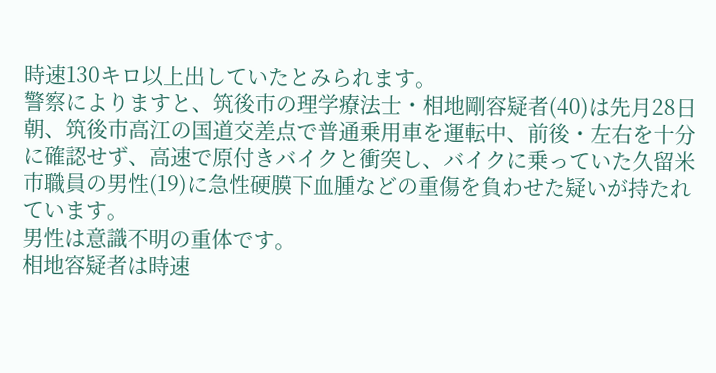時速130キロ以上出していたとみられます。
警察によりますと、筑後市の理学療法士・相地剛容疑者(40)は先月28日朝、筑後市高江の国道交差点で普通乗用車を運転中、前後・左右を十分に確認せず、高速で原付きバイクと衝突し、バイクに乗っていた久留米市職員の男性(19)に急性硬膜下血腫などの重傷を負わせた疑いが持たれています。
男性は意識不明の重体です。
相地容疑者は時速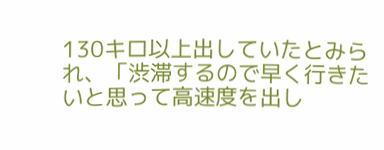130キロ以上出していたとみられ、「渋滞するので早く行きたいと思って高速度を出し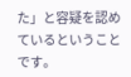た」と容疑を認めているということです。